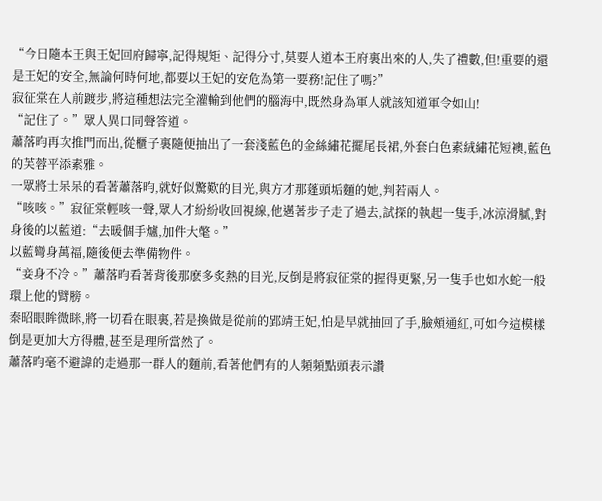“今日隨本王與王妃回府歸寧,記得規矩、記得分寸,莫要人道本王府裏出來的人,失了禮數,但!重要的還是王妃的安全,無論何時何地,都要以王妃的安危為第一要務!記住了嗎?”
寂征棠在人前踱步,將這種想法完全灌輸到他們的腦海中,既然身為軍人就該知道軍令如山!
“記住了。”眾人異口同聲答道。
蕭落昀再次推門而出,從櫃子裏隨便抽出了一套淺藍色的金絲繡花擺尾長裙,外套白色素絨繡花短襖,藍色的芙蓉平添素雅。
一眾將士呆呆的看著蕭落昀,就好似驚歎的目光,與方才那蓬頭垢麵的她,判若兩人。
“咳咳。”寂征棠輕咳一聲,眾人才紛紛收回視線,他邁著步子走了過去,試探的執起一隻手,冰涼滑膩,對身後的以藍道:“去暖個手爐,加件大氅。”
以藍彎身萬福,隨後便去準備物件。
“妾身不冷。”蕭落昀看著背後那麽多炙熱的目光,反倒是將寂征棠的握得更緊,另一隻手也如水蛇一般環上他的臂膀。
秦昭眼眸微眯,將一切看在眼裏,若是換做是從前的郢靖王妃,怕是早就抽回了手,臉頰通紅,可如今這模樣倒是更加大方得體,甚至是理所當然了。
蕭落昀毫不避諱的走過那一群人的麵前,看著他們有的人頻頻點頭表示讚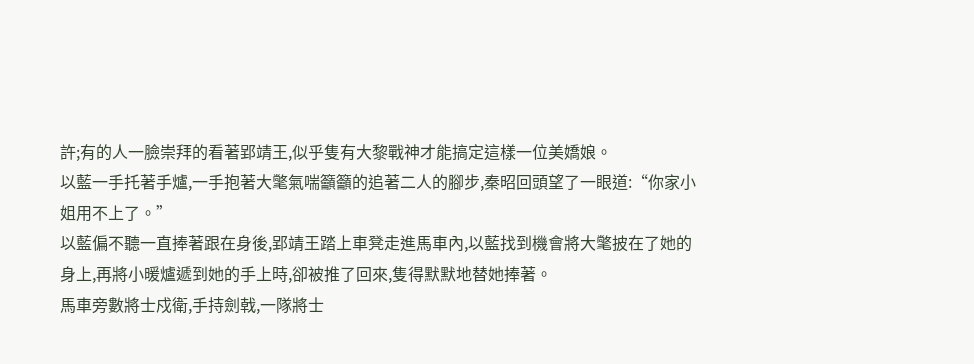許;有的人一臉崇拜的看著郢靖王,似乎隻有大黎戰神才能搞定這樣一位美嬌娘。
以藍一手托著手爐,一手抱著大氅氣喘籲籲的追著二人的腳步,秦昭回頭望了一眼道:“你家小姐用不上了。”
以藍偏不聽一直捧著跟在身後,郢靖王踏上車凳走進馬車內,以藍找到機會將大氅披在了她的身上,再將小暖爐遞到她的手上時,卻被推了回來,隻得默默地替她捧著。
馬車旁數將士戍衛,手持劍戟,一隊將士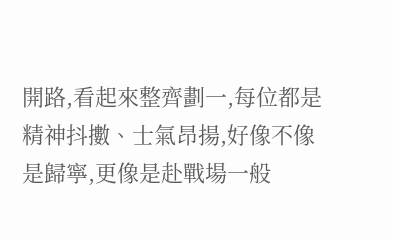開路,看起來整齊劃一,每位都是精神抖擻、士氣昂揚,好像不像是歸寧,更像是赴戰場一般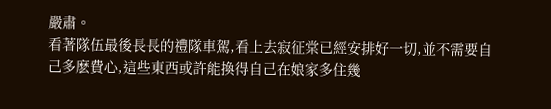嚴肅。
看著隊伍最後長長的禮隊車駕,看上去寂征棠已經安排好一切,並不需要自己多麽費心,這些東西或許能換得自己在娘家多住幾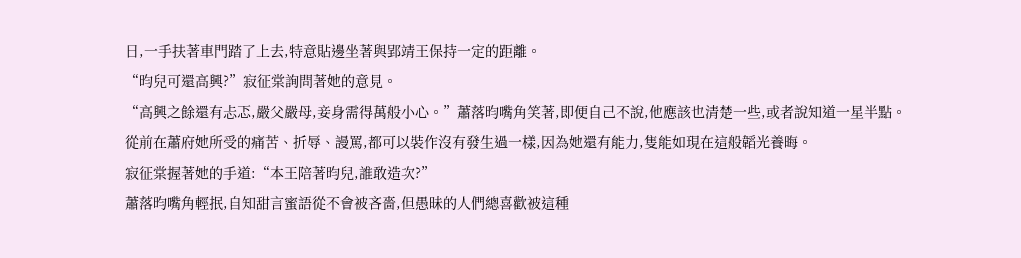日,一手扶著車門踏了上去,特意貼邊坐著與郢靖王保持一定的距離。
“昀兒可還高興?”寂征棠詢問著她的意見。
“高興之餘還有忐忑,嚴父嚴母,妾身需得萬般小心。”蕭落昀嘴角笑著,即便自己不說,他應該也清楚一些,或者說知道一星半點。
從前在蕭府她所受的痛苦、折辱、謾罵,都可以裝作沒有發生過一樣,因為她還有能力,隻能如現在這般韜光養晦。
寂征棠握著她的手道:“本王陪著昀兒,誰敢造次?”
蕭落昀嘴角輕抿,自知甜言蜜語從不會被吝嗇,但愚昧的人們總喜歡被這種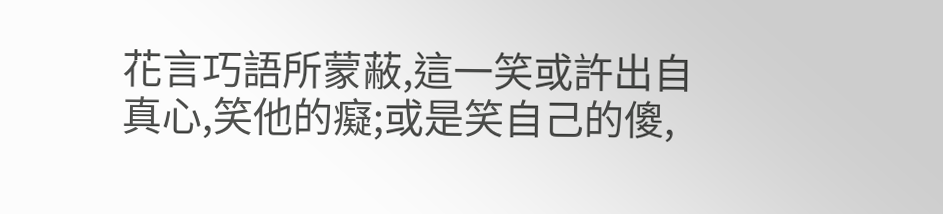花言巧語所蒙蔽,這一笑或許出自真心,笑他的癡;或是笑自己的傻,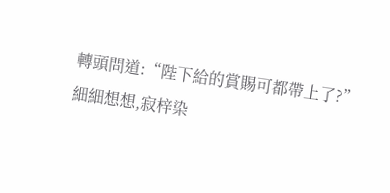轉頭問道:“陛下給的賞賜可都帶上了?”
細細想想,寂梓染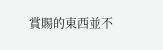賞賜的東西並不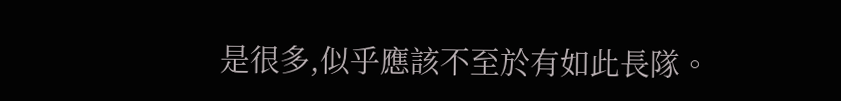是很多,似乎應該不至於有如此長隊。